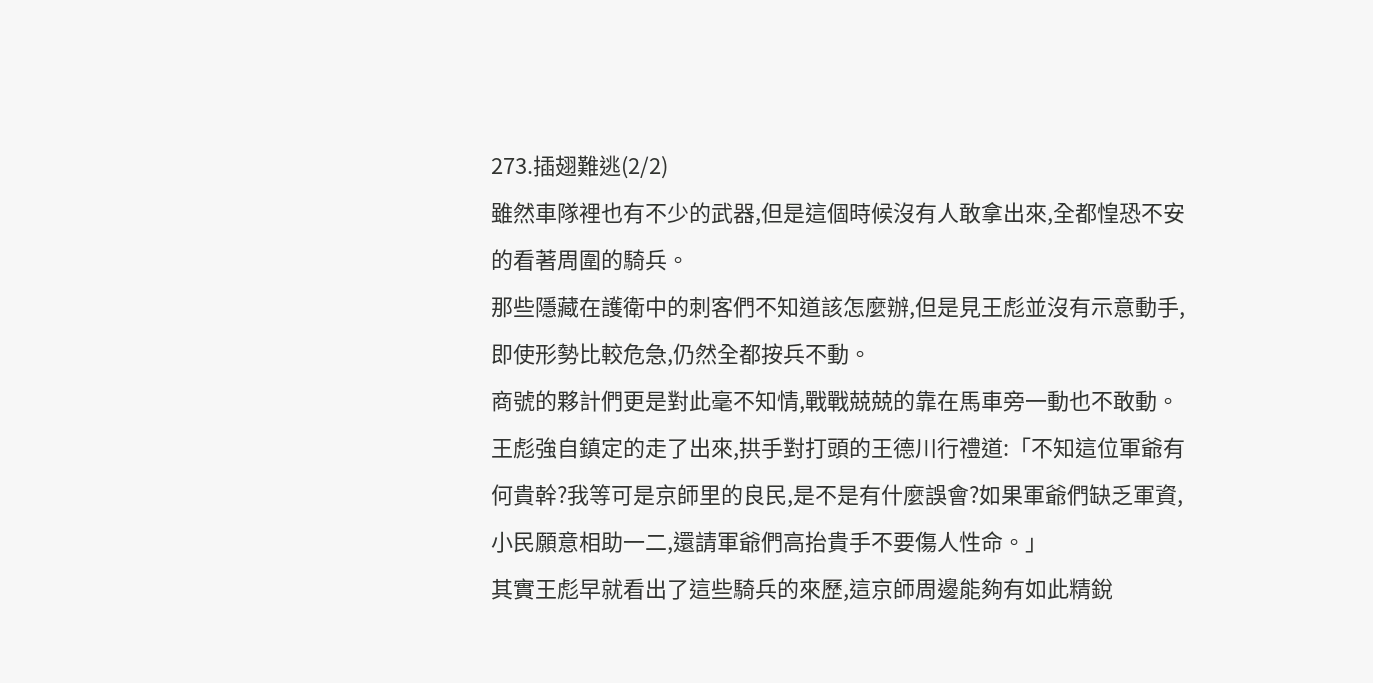273.插翅難逃(2/2)
雖然車隊裡也有不少的武器,但是這個時候沒有人敢拿出來,全都惶恐不安的看著周圍的騎兵。
那些隱藏在護衛中的刺客們不知道該怎麼辦,但是見王彪並沒有示意動手,即使形勢比較危急,仍然全都按兵不動。
商號的夥計們更是對此毫不知情,戰戰兢兢的靠在馬車旁一動也不敢動。
王彪強自鎮定的走了出來,拱手對打頭的王德川行禮道:「不知這位軍爺有何貴幹?我等可是京師里的良民,是不是有什麼誤會?如果軍爺們缺乏軍資,小民願意相助一二,還請軍爺們高抬貴手不要傷人性命。」
其實王彪早就看出了這些騎兵的來歷,這京師周邊能夠有如此精銳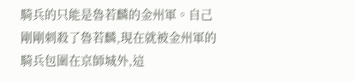騎兵的只能是魯若麟的金州軍。自己剛剛刺殺了魯若麟,現在就被金州軍的騎兵包圍在京師城外,這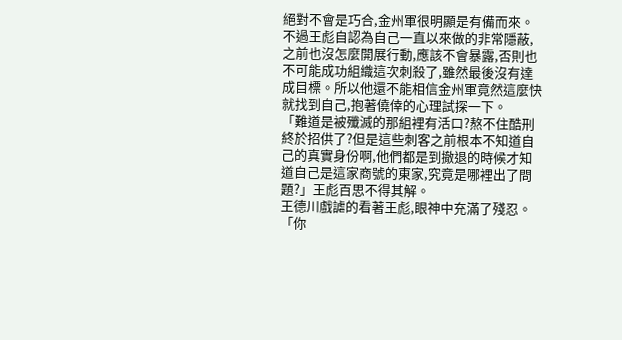絕對不會是巧合,金州軍很明顯是有備而來。
不過王彪自認為自己一直以來做的非常隱蔽,之前也沒怎麼開展行動,應該不會暴露,否則也不可能成功組織這次刺殺了,雖然最後沒有達成目標。所以他還不能相信金州軍竟然這麼快就找到自己,抱著僥倖的心理試探一下。
「難道是被殲滅的那組裡有活口?熬不住酷刑終於招供了?但是這些刺客之前根本不知道自己的真實身份啊,他們都是到撤退的時候才知道自己是這家商號的東家,究竟是哪裡出了問題?」王彪百思不得其解。
王德川戲謔的看著王彪,眼神中充滿了殘忍。「你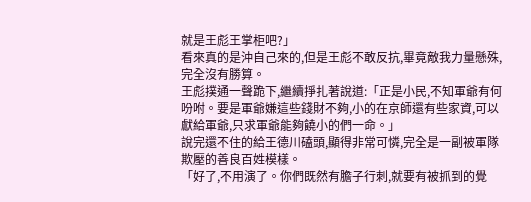就是王彪王掌柜吧?」
看來真的是沖自己來的,但是王彪不敢反抗,畢竟敵我力量懸殊,完全沒有勝算。
王彪撲通一聲跪下,繼續掙扎著說道:「正是小民,不知軍爺有何吩咐。要是軍爺嫌這些錢財不夠,小的在京師還有些家資,可以獻給軍爺,只求軍爺能夠饒小的們一命。」
說完還不住的給王德川磕頭,顯得非常可憐,完全是一副被軍隊欺壓的善良百姓模樣。
「好了,不用演了。你們既然有膽子行刺,就要有被抓到的覺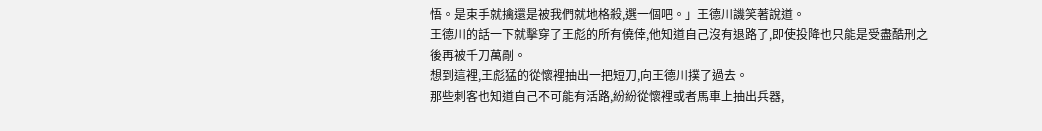悟。是束手就擒還是被我們就地格殺,選一個吧。」王德川譏笑著說道。
王德川的話一下就擊穿了王彪的所有僥倖,他知道自己沒有退路了,即使投降也只能是受盡酷刑之後再被千刀萬剮。
想到這裡,王彪猛的從懷裡抽出一把短刀,向王德川撲了過去。
那些刺客也知道自己不可能有活路,紛紛從懷裡或者馬車上抽出兵器,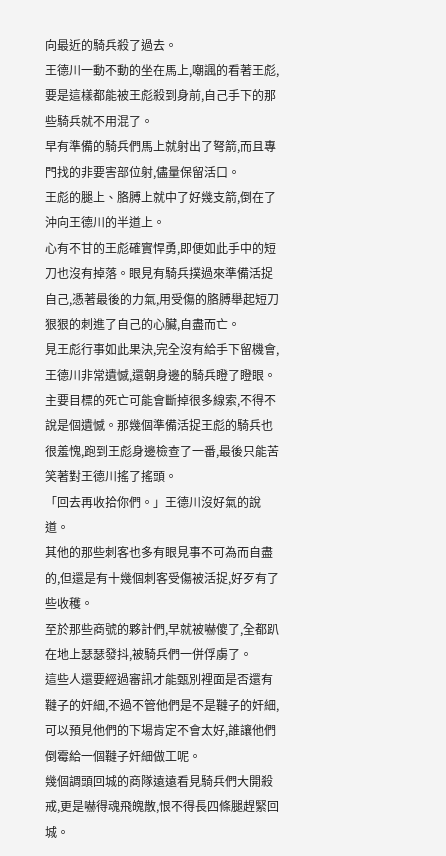向最近的騎兵殺了過去。
王德川一動不動的坐在馬上,嘲諷的看著王彪,要是這樣都能被王彪殺到身前,自己手下的那些騎兵就不用混了。
早有準備的騎兵們馬上就射出了弩箭,而且專門找的非要害部位射,儘量保留活口。
王彪的腿上、胳膊上就中了好幾支箭,倒在了沖向王德川的半道上。
心有不甘的王彪確實悍勇,即便如此手中的短刀也沒有掉落。眼見有騎兵撲過來準備活捉自己,憑著最後的力氣,用受傷的胳膊舉起短刀狠狠的刺進了自己的心臟,自盡而亡。
見王彪行事如此果決,完全沒有給手下留機會,王德川非常遺憾,還朝身邊的騎兵瞪了瞪眼。
主要目標的死亡可能會斷掉很多線索,不得不說是個遺憾。那幾個準備活捉王彪的騎兵也很羞愧,跑到王彪身邊檢查了一番,最後只能苦笑著對王德川搖了搖頭。
「回去再收拾你們。」王德川沒好氣的說道。
其他的那些刺客也多有眼見事不可為而自盡的,但還是有十幾個刺客受傷被活捉,好歹有了些收穫。
至於那些商號的夥計們,早就被嚇傻了,全都趴在地上瑟瑟發抖,被騎兵們一併俘虜了。
這些人還要經過審訊才能甄別裡面是否還有韃子的奸細,不過不管他們是不是韃子的奸細,可以預見他們的下場肯定不會太好,誰讓他們倒霉給一個韃子奸細做工呢。
幾個調頭回城的商隊遠遠看見騎兵們大開殺戒,更是嚇得魂飛魄散,恨不得長四條腿趕緊回城。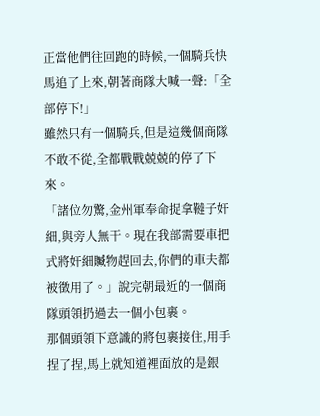正當他們往回跑的時候,一個騎兵快馬追了上來,朝著商隊大喊一聲:「全部停下!」
雖然只有一個騎兵,但是這幾個商隊不敢不從,全都戰戰兢兢的停了下來。
「諸位勿驚,金州軍奉命捉拿韃子奸細,與旁人無干。現在我部需要車把式將奸細贓物趕回去,你們的車夫都被徵用了。」說完朝最近的一個商隊頭領扔過去一個小包裹。
那個頭領下意識的將包裹接住,用手捏了捏,馬上就知道裡面放的是銀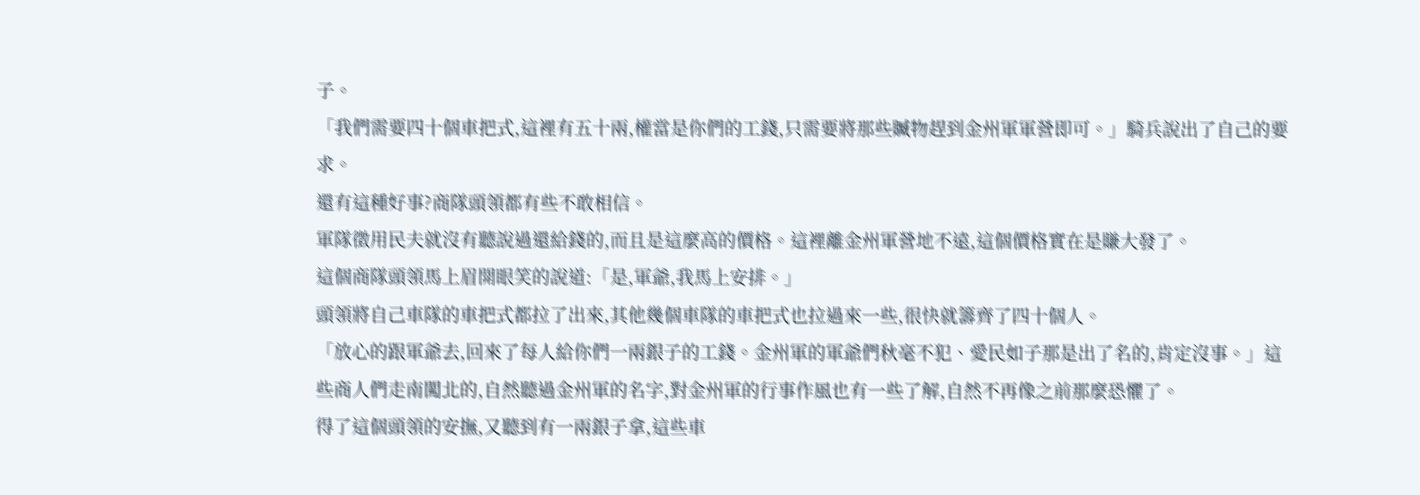子。
「我們需要四十個車把式,這裡有五十兩,權當是你們的工錢,只需要將那些贓物趕到金州軍軍營即可。」騎兵說出了自己的要求。
還有這種好事?商隊頭領都有些不敢相信。
軍隊徵用民夫就沒有聽說過還給錢的,而且是這麼高的價格。這裡離金州軍營地不遠,這個價格實在是賺大發了。
這個商隊頭領馬上眉開眼笑的說道:「是,軍爺,我馬上安排。」
頭領將自己車隊的車把式都拉了出來,其他幾個車隊的車把式也拉過來一些,很快就籌齊了四十個人。
「放心的跟軍爺去,回來了每人給你們一兩銀子的工錢。金州軍的軍爺們秋毫不犯、愛民如子那是出了名的,肯定沒事。」這些商人們走南闖北的,自然聽過金州軍的名字,對金州軍的行事作風也有一些了解,自然不再像之前那麼恐懼了。
得了這個頭領的安撫,又聽到有一兩銀子拿,這些車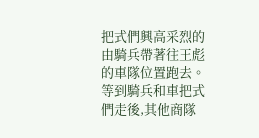把式們興高采烈的由騎兵帶著往王彪的車隊位置跑去。
等到騎兵和車把式們走後,其他商隊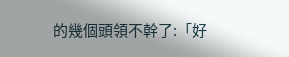的幾個頭領不幹了:「好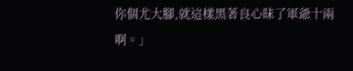你個尤大腳,就這樣黑著良心昧了軍爺十兩啊。」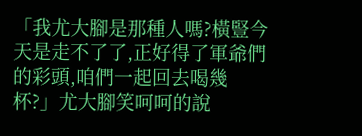「我尤大腳是那種人嗎?橫豎今天是走不了了,正好得了軍爺們的彩頭,咱們一起回去喝幾杯?」尤大腳笑呵呵的說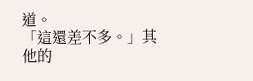道。
「這還差不多。」其他的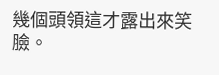幾個頭領這才露出來笑臉。